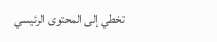تخطي إلى المحتوى الرئيسي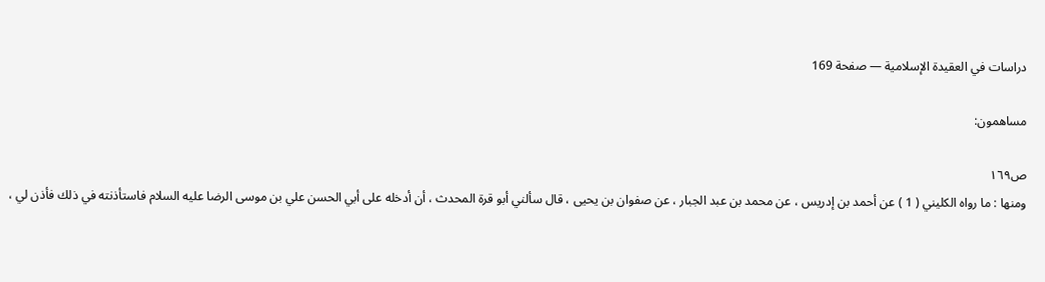دراسات في العقيدة الإسلامية — صفحة 169

مساهمون:

ص١٦٩
ومنها : ما رواه الكليني ( 1 ) عن أحمد بن إدريس ، عن محمد بن عبد الجبار ، عن صفوان بن يحيى ، قال سألني أبو قرة المحدث ، أن أدخله على أبي الحسن علي بن موسى الرضا عليه السلام فاستأذنته في ذلك فأذن لي ،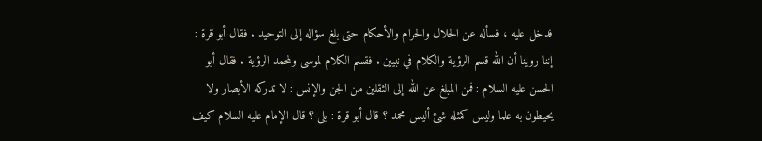فدخل عليه ، فسأله عن الحلال والحرام والأحكام حتى بلغ سؤاله إلى التوحيد . فقال أبو قرة : إننا روينا أن الله قسم الرؤية والكلام في نبيين . فقسم الكلام لموسى ولمحمد الرؤية . فقال أبو الحسن عليه السلام : فمن المبلغ عن الله إلى الثقلين من الجن والإنس : لا تدركه الأبصار ولا يحيطون به علما وليس كمثله شئ أليس محمد ؟ قال أبو قرة : بلى ؟ قال الإمام عليه السلام كيف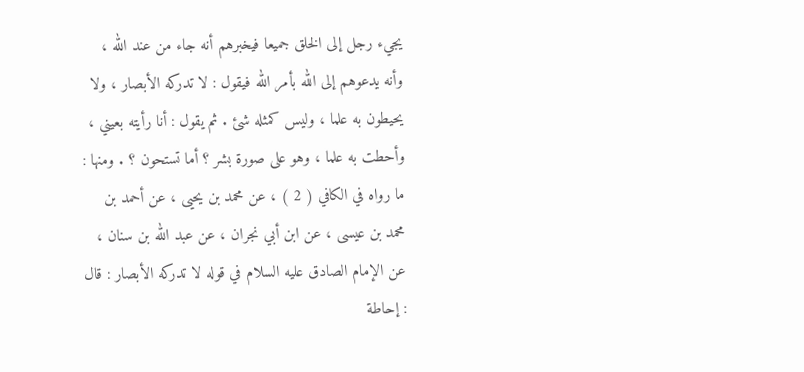يجيء رجل إلى الخلق جميعا فيخبرهم أنه جاء من عند الله ، وأنه يدعوهم إلى الله بأمر الله فيقول : لا تدركه الأبصار ، ولا يحيطون به علما ، وليس كمثله شئ . ثم يقول : أنا رأيته بعيني ، وأحطت به علما ، وهو على صورة بشر ؟ أما تستحون ؟ . ومنها : ما رواه في الكافي ( 2 ) ، عن محمد بن يحيى ، عن أحمد بن محمد بن عيسى ، عن ابن أبي نجران ، عن عبد الله بن سنان ، عن الإمام الصادق عليه السلام في قوله لا تدركه الأبصار : قال : إحاطة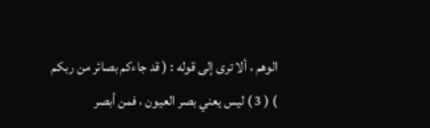الوهم ، ألا ترى إلى قوله : ( قد جاءكم بصائر من ربكم ) ( 3 ) ليس يعني بصر العيون ، فمن أبصر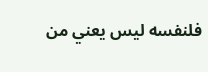فلنفسه ليس يعني من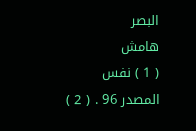البصر
هامش
( 1 ) نفس المصدر 96 . ( 2 )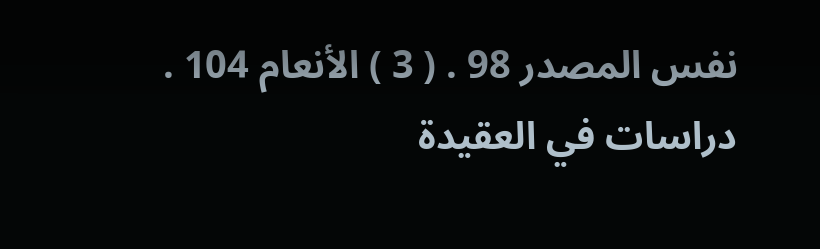نفس المصدر 98 . ( 3 ) الأنعام 104 .
دراسات في العقيدة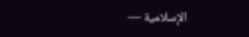الإسلامية —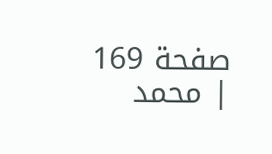صفحة 169 | محمد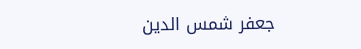جعفر شمس الدين